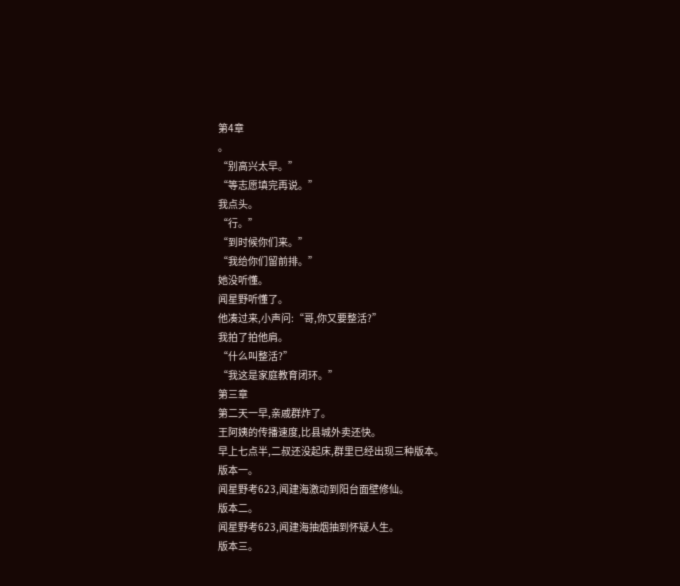第4章
。
“别高兴太早。”
“等志愿填完再说。”
我点头。
“行。”
“到时候你们来。”
“我给你们留前排。”
她没听懂。
闻星野听懂了。
他凑过来,小声问:“哥,你又要整活?”
我拍了拍他肩。
“什么叫整活?”
“我这是家庭教育闭环。”
第三章
第二天一早,亲戚群炸了。
王阿姨的传播速度,比县城外卖还快。
早上七点半,二叔还没起床,群里已经出现三种版本。
版本一。
闻星野考623,闻建海激动到阳台面壁修仙。
版本二。
闻星野考623,闻建海抽烟抽到怀疑人生。
版本三。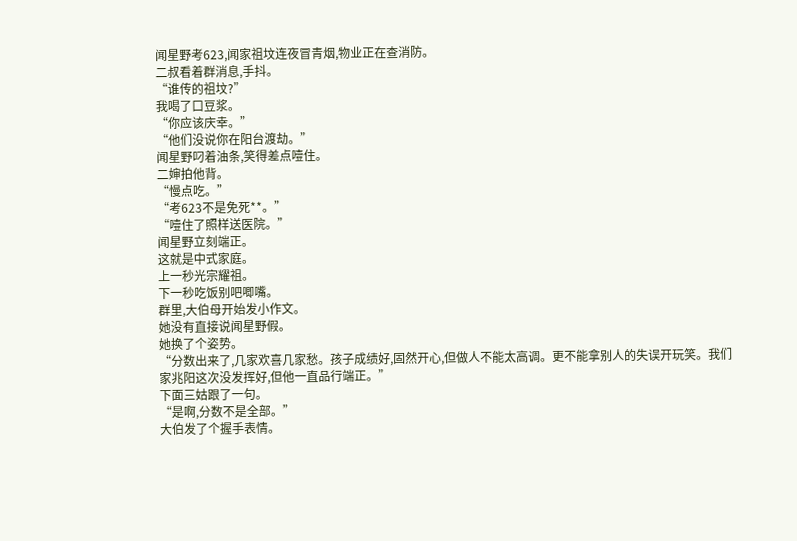闻星野考623,闻家祖坟连夜冒青烟,物业正在查消防。
二叔看着群消息,手抖。
“谁传的祖坟?”
我喝了口豆浆。
“你应该庆幸。”
“他们没说你在阳台渡劫。”
闻星野叼着油条,笑得差点噎住。
二婶拍他背。
“慢点吃。”
“考623不是免死**。”
“噎住了照样送医院。”
闻星野立刻端正。
这就是中式家庭。
上一秒光宗耀祖。
下一秒吃饭别吧唧嘴。
群里,大伯母开始发小作文。
她没有直接说闻星野假。
她换了个姿势。
“分数出来了,几家欢喜几家愁。孩子成绩好,固然开心,但做人不能太高调。更不能拿别人的失误开玩笑。我们家兆阳这次没发挥好,但他一直品行端正。”
下面三姑跟了一句。
“是啊,分数不是全部。”
大伯发了个握手表情。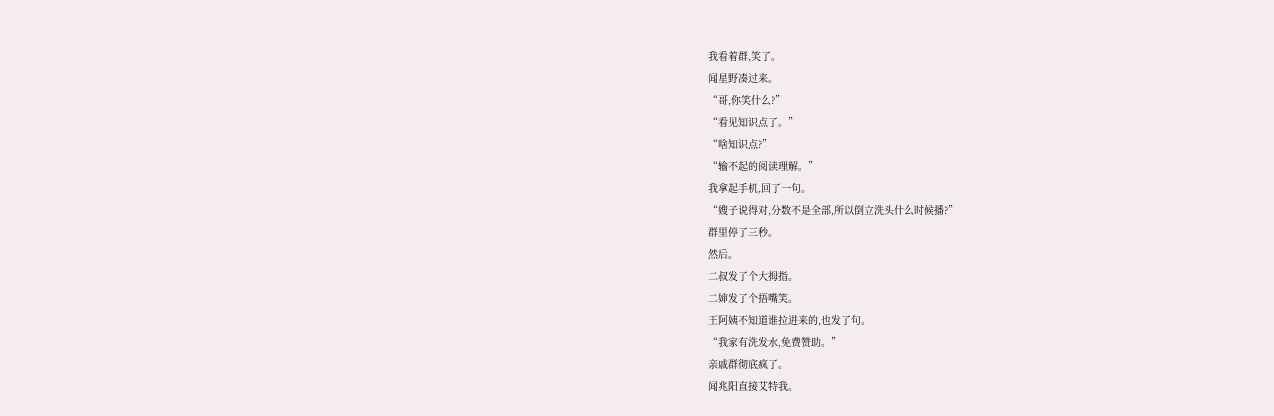我看着群,笑了。
闻星野凑过来。
“哥,你笑什么?”
“看见知识点了。”
“啥知识点?”
“输不起的阅读理解。”
我拿起手机,回了一句。
“嫂子说得对,分数不是全部,所以倒立洗头什么时候播?”
群里停了三秒。
然后。
二叔发了个大拇指。
二婶发了个捂嘴笑。
王阿姨不知道谁拉进来的,也发了句。
“我家有洗发水,免费赞助。”
亲戚群彻底疯了。
闻兆阳直接艾特我。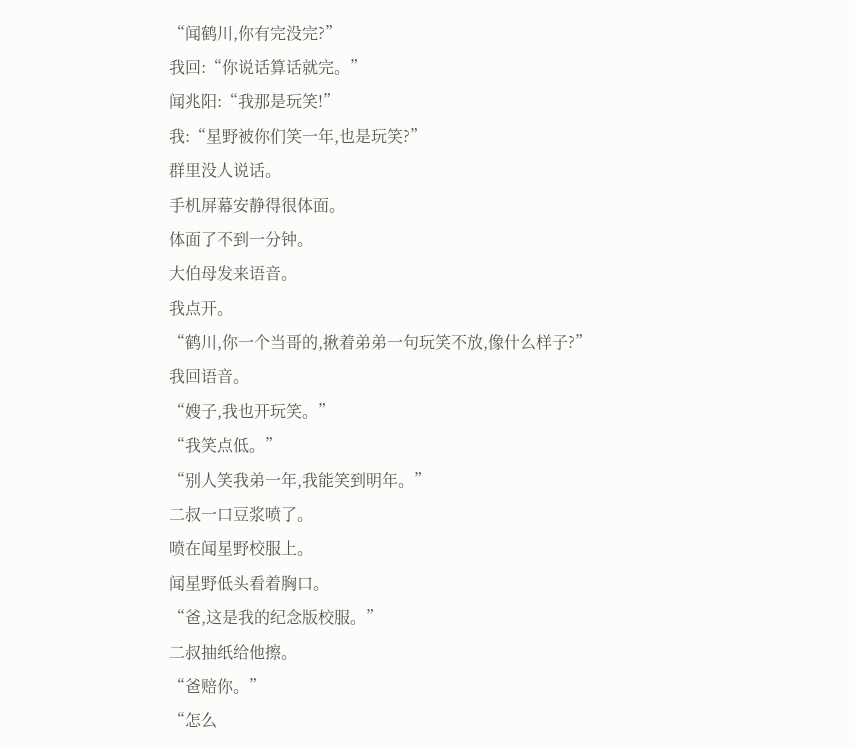“闻鹤川,你有完没完?”
我回:“你说话算话就完。”
闻兆阳:“我那是玩笑!”
我:“星野被你们笑一年,也是玩笑?”
群里没人说话。
手机屏幕安静得很体面。
体面了不到一分钟。
大伯母发来语音。
我点开。
“鹤川,你一个当哥的,揪着弟弟一句玩笑不放,像什么样子?”
我回语音。
“嫂子,我也开玩笑。”
“我笑点低。”
“别人笑我弟一年,我能笑到明年。”
二叔一口豆浆喷了。
喷在闻星野校服上。
闻星野低头看着胸口。
“爸,这是我的纪念版校服。”
二叔抽纸给他擦。
“爸赔你。”
“怎么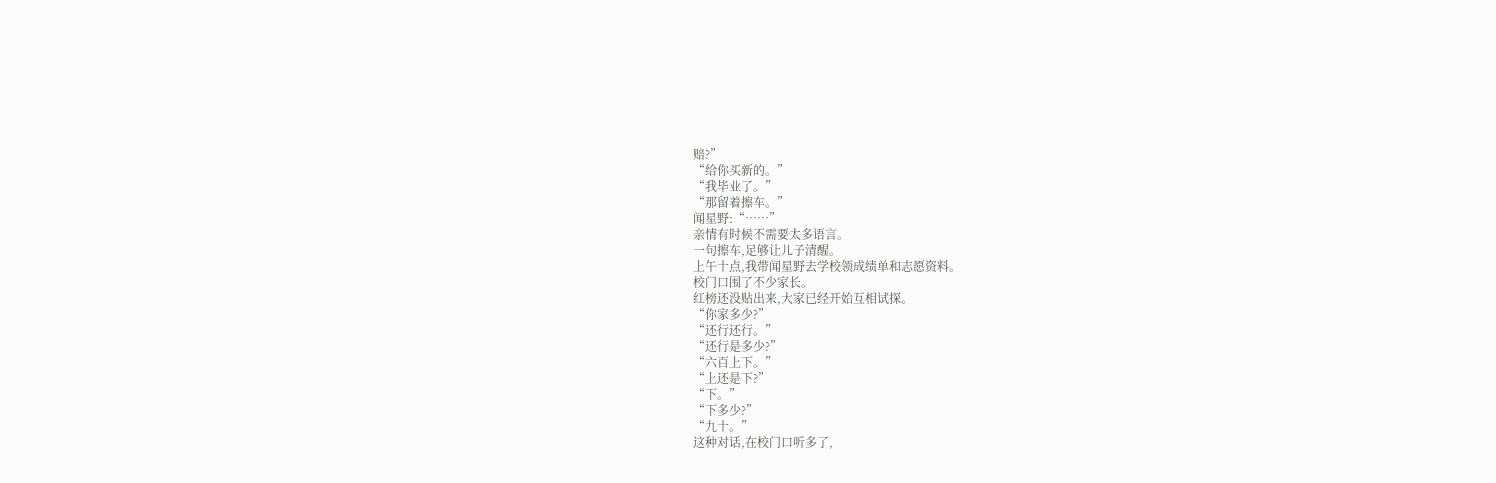赔?”
“给你买新的。”
“我毕业了。”
“那留着擦车。”
闻星野:“……”
亲情有时候不需要太多语言。
一句擦车,足够让儿子清醒。
上午十点,我带闻星野去学校领成绩单和志愿资料。
校门口围了不少家长。
红榜还没贴出来,大家已经开始互相试探。
“你家多少?”
“还行还行。”
“还行是多少?”
“六百上下。”
“上还是下?”
“下。”
“下多少?”
“九十。”
这种对话,在校门口听多了,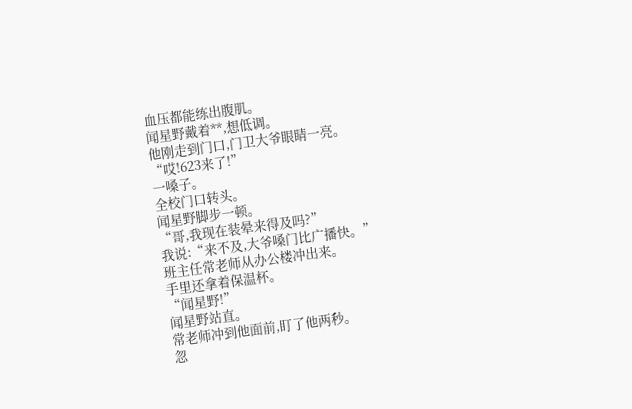血压都能练出腹肌。
闻星野戴着**,想低调。
他刚走到门口,门卫大爷眼睛一亮。
“哎!623来了!”
一嗓子。
全校门口转头。
闻星野脚步一顿。
“哥,我现在装晕来得及吗?”
我说:“来不及,大爷嗓门比广播快。”
班主任常老师从办公楼冲出来。
手里还拿着保温杯。
“闻星野!”
闻星野站直。
常老师冲到他面前,盯了他两秒。
忽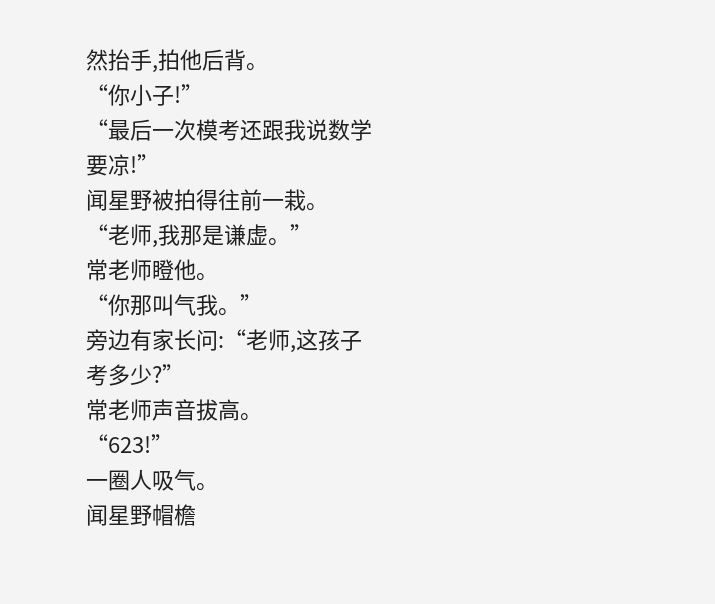然抬手,拍他后背。
“你小子!”
“最后一次模考还跟我说数学要凉!”
闻星野被拍得往前一栽。
“老师,我那是谦虚。”
常老师瞪他。
“你那叫气我。”
旁边有家长问:“老师,这孩子考多少?”
常老师声音拔高。
“623!”
一圈人吸气。
闻星野帽檐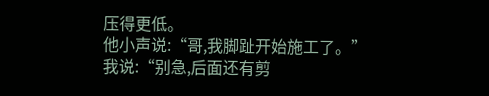压得更低。
他小声说:“哥,我脚趾开始施工了。”
我说:“别急,后面还有剪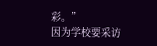彩。”
因为学校要采访